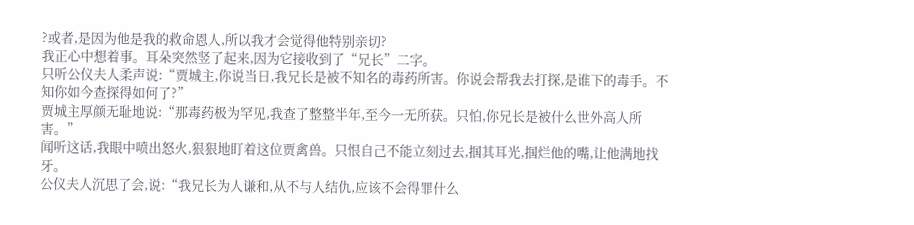?或者,是因为他是我的救命恩人,所以我才会觉得他特别亲切?
我正心中想着事。耳朵突然竖了起来,因为它接收到了“兄长”二字。
只听公仪夫人柔声说:“贾城主,你说当日,我兄长是被不知名的毒药所害。你说会帮我去打探,是谁下的毒手。不知你如今查探得如何了?”
贾城主厚颜无耻地说:“那毒药极为罕见,我查了整整半年,至今一无所获。只怕,你兄长是被什么世外高人所害。”
闻听这话,我眼中喷出怒火,狠狠地盯着这位贾禽兽。只恨自己不能立刻过去,掴其耳光,掴烂他的嘴,让他满地找牙。
公仪夫人沉思了会,说:“我兄长为人谦和,从不与人结仇,应该不会得罪什么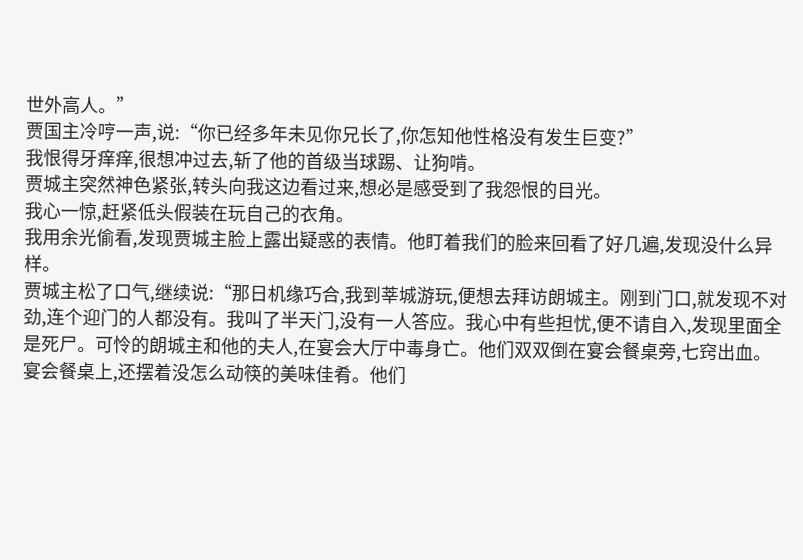世外高人。”
贾国主冷哼一声,说:“你已经多年未见你兄长了,你怎知他性格没有发生巨变?”
我恨得牙痒痒,很想冲过去,斩了他的首级当球踢、让狗啃。
贾城主突然神色紧张,转头向我这边看过来,想必是感受到了我怨恨的目光。
我心一惊,赶紧低头假装在玩自己的衣角。
我用余光偷看,发现贾城主脸上露出疑惑的表情。他盯着我们的脸来回看了好几遍,发现没什么异样。
贾城主松了口气,继续说:“那日机缘巧合,我到莘城游玩,便想去拜访朗城主。刚到门口,就发现不对劲,连个迎门的人都没有。我叫了半天门,没有一人答应。我心中有些担忧,便不请自入,发现里面全是死尸。可怜的朗城主和他的夫人,在宴会大厅中毒身亡。他们双双倒在宴会餐桌旁,七窍出血。宴会餐桌上,还摆着没怎么动筷的美味佳肴。他们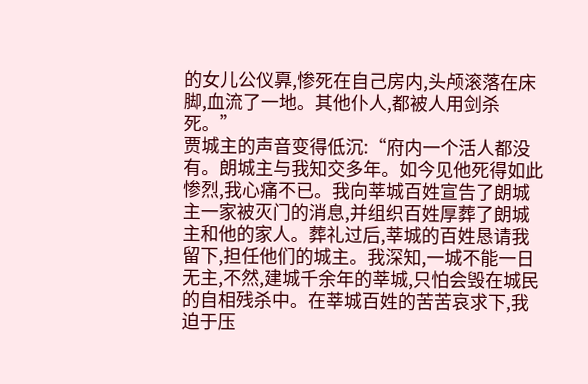的女儿公仪奡,惨死在自己房内,头颅滚落在床脚,血流了一地。其他仆人,都被人用剑杀死。”
贾城主的声音变得低沉:“府内一个活人都没有。朗城主与我知交多年。如今见他死得如此惨烈,我心痛不已。我向莘城百姓宣告了朗城主一家被灭门的消息,并组织百姓厚葬了朗城主和他的家人。葬礼过后,莘城的百姓恳请我留下,担任他们的城主。我深知,一城不能一日无主,不然,建城千余年的莘城,只怕会毁在城民的自相残杀中。在莘城百姓的苦苦哀求下,我迫于压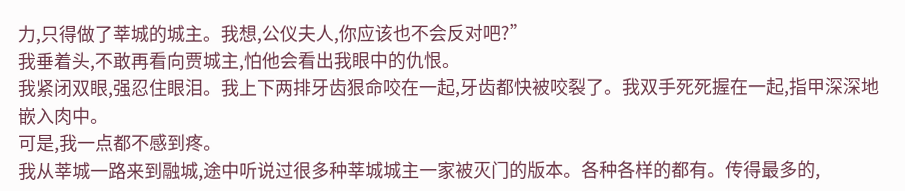力,只得做了莘城的城主。我想,公仪夫人,你应该也不会反对吧?”
我垂着头,不敢再看向贾城主,怕他会看出我眼中的仇恨。
我紧闭双眼,强忍住眼泪。我上下两排牙齿狠命咬在一起,牙齿都快被咬裂了。我双手死死握在一起,指甲深深地嵌入肉中。
可是,我一点都不感到疼。
我从莘城一路来到融城,途中听说过很多种莘城城主一家被灭门的版本。各种各样的都有。传得最多的,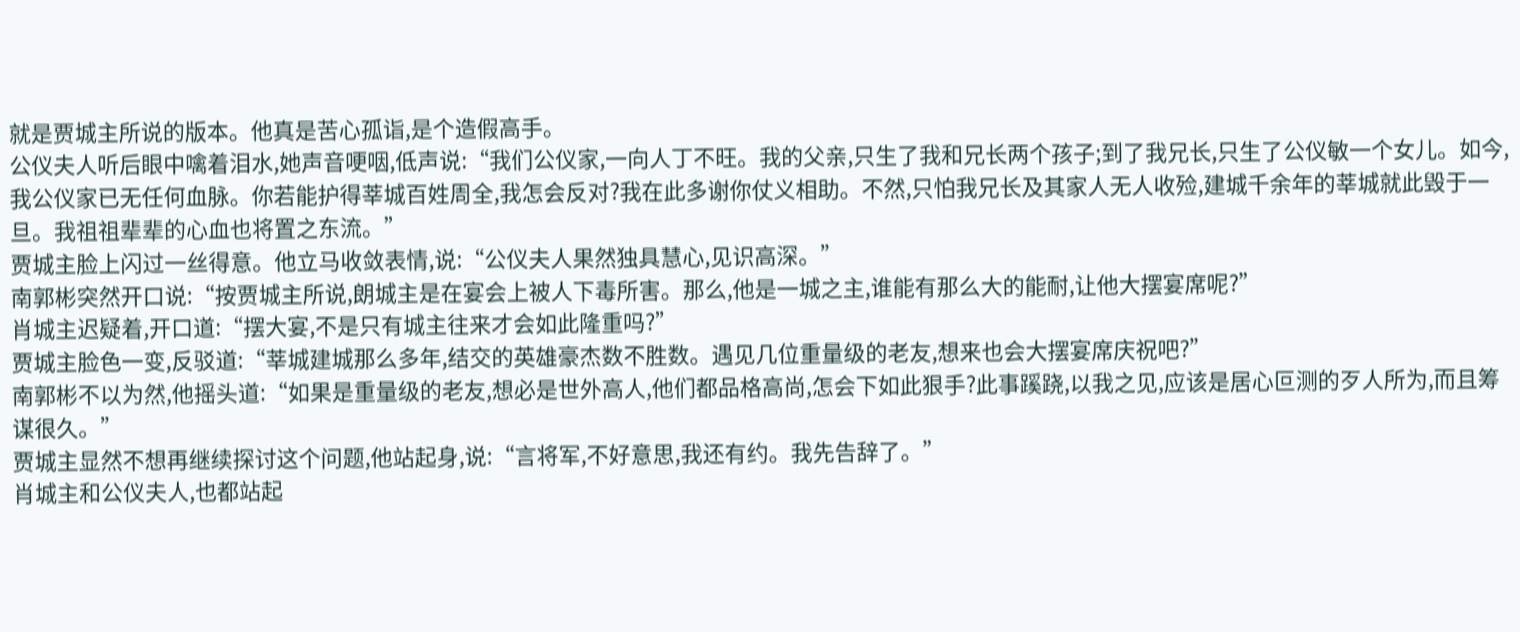就是贾城主所说的版本。他真是苦心孤诣,是个造假高手。
公仪夫人听后眼中噙着泪水,她声音哽咽,低声说:“我们公仪家,一向人丁不旺。我的父亲,只生了我和兄长两个孩子;到了我兄长,只生了公仪敏一个女儿。如今,我公仪家已无任何血脉。你若能护得莘城百姓周全,我怎会反对?我在此多谢你仗义相助。不然,只怕我兄长及其家人无人收殓,建城千余年的莘城就此毁于一旦。我祖祖辈辈的心血也将置之东流。”
贾城主脸上闪过一丝得意。他立马收敛表情,说:“公仪夫人果然独具慧心,见识高深。”
南郭彬突然开口说:“按贾城主所说,朗城主是在宴会上被人下毒所害。那么,他是一城之主,谁能有那么大的能耐,让他大摆宴席呢?”
肖城主迟疑着,开口道:“摆大宴,不是只有城主往来才会如此隆重吗?”
贾城主脸色一变,反驳道:“莘城建城那么多年,结交的英雄豪杰数不胜数。遇见几位重量级的老友,想来也会大摆宴席庆祝吧?”
南郭彬不以为然,他摇头道:“如果是重量级的老友,想必是世外高人,他们都品格高尚,怎会下如此狠手?此事蹊跷,以我之见,应该是居心叵测的歹人所为,而且筹谋很久。”
贾城主显然不想再继续探讨这个问题,他站起身,说:“言将军,不好意思,我还有约。我先告辞了。”
肖城主和公仪夫人,也都站起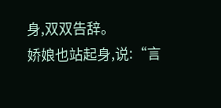身,双双告辞。
娇娘也站起身,说:“言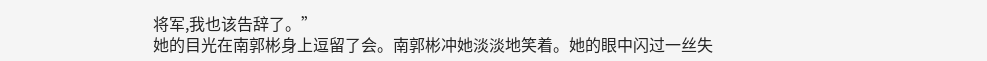将军,我也该告辞了。”
她的目光在南郭彬身上逗留了会。南郭彬冲她淡淡地笑着。她的眼中闪过一丝失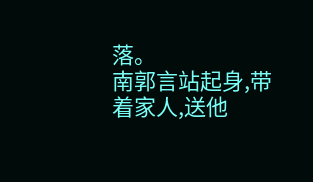落。
南郭言站起身,带着家人,送他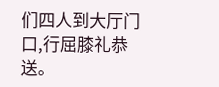们四人到大厅门口,行屈膝礼恭送。